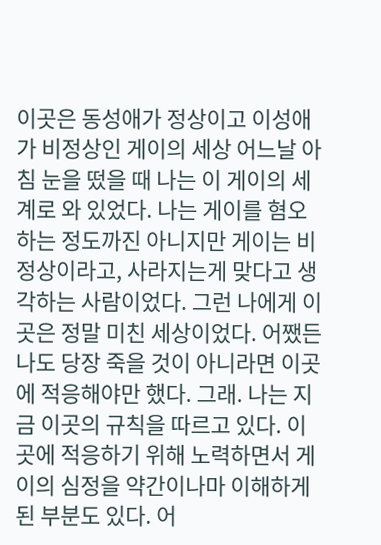이곳은 동성애가 정상이고 이성애가 비정상인 게이의 세상 어느날 아침 눈을 떴을 때 나는 이 게이의 세계로 와 있었다. 나는 게이를 혐오하는 정도까진 아니지만 게이는 비정상이라고, 사라지는게 맞다고 생각하는 사람이었다. 그런 나에게 이곳은 정말 미친 세상이었다. 어쨌든 나도 당장 죽을 것이 아니라면 이곳에 적응해야만 했다. 그래. 나는 지금 이곳의 규칙을 따르고 있다. 이곳에 적응하기 위해 노력하면서 게이의 심정을 약간이나마 이해하게 된 부분도 있다. 어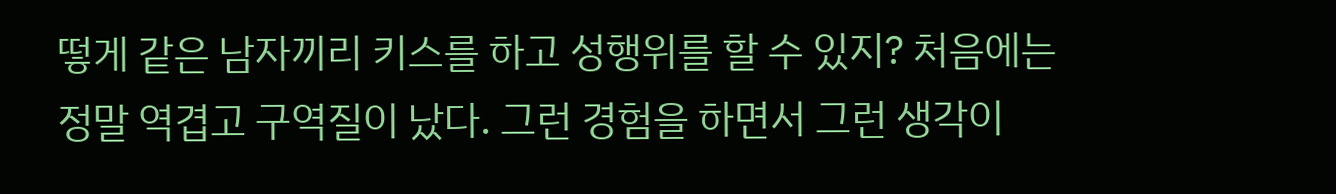떻게 같은 남자끼리 키스를 하고 성행위를 할 수 있지? 처음에는 정말 역겹고 구역질이 났다. 그런 경험을 하면서 그런 생각이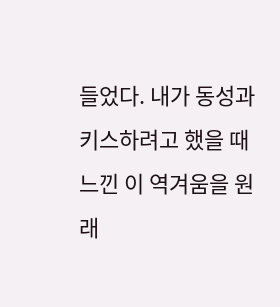들었다. 내가 동성과 키스하려고 했을 때 느낀 이 역겨움을 원래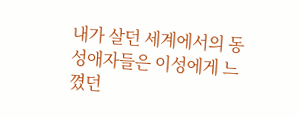내가 살던 세계에서의 동성애자들은 이성에게 느꼈던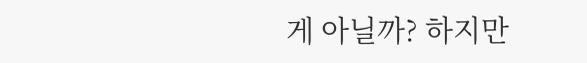게 아닐까? 하지만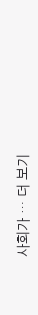사회가 … 더 보기